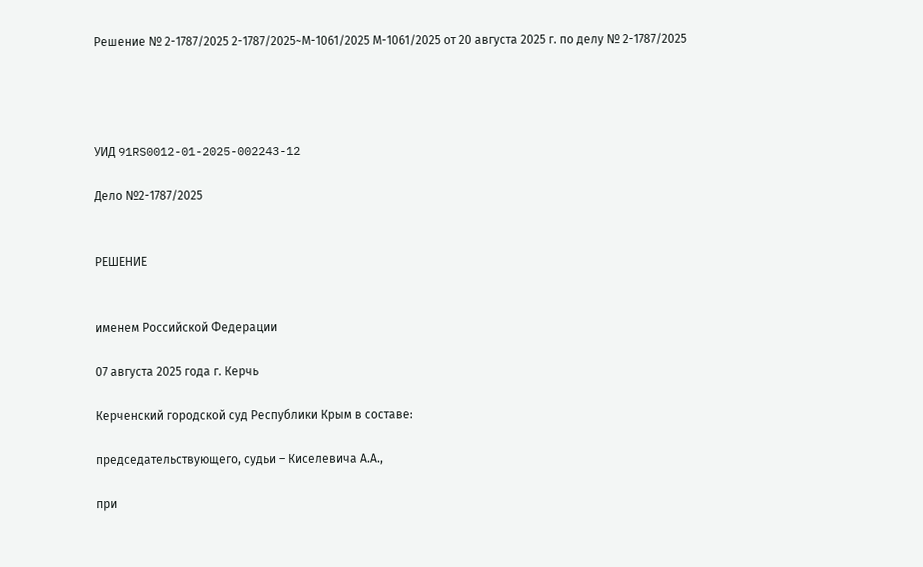Решение № 2-1787/2025 2-1787/2025~М-1061/2025 М-1061/2025 от 20 августа 2025 г. по делу № 2-1787/2025




УИД 91RS0012-01-2025-002243-12

Дело №2-1787/2025


РЕШЕНИЕ


именем Российской Федерации

07 августа 2025 года г. Керчь

Керченский городской суд Республики Крым в составе:

председательствующего, судьи – Киселевича А.А.,

при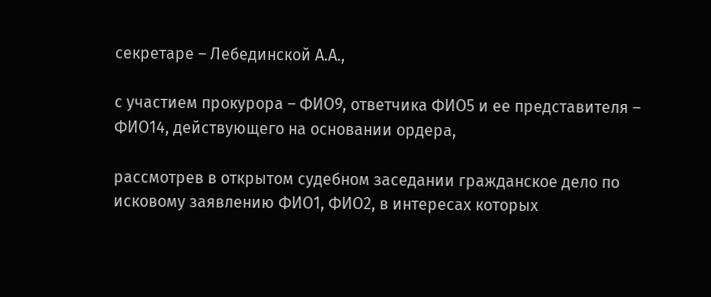секретаре – Лебединской А.А.,

с участием прокурора – ФИО9, ответчика ФИО5 и ее представителя – ФИО14, действующего на основании ордера,

рассмотрев в открытом судебном заседании гражданское дело по исковому заявлению ФИО1, ФИО2, в интересах которых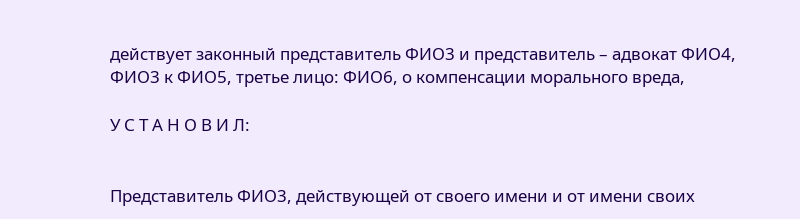действует законный представитель ФИО3 и представитель – адвокат ФИО4, ФИО3 к ФИО5, третье лицо: ФИО6, о компенсации морального вреда,

У С Т А Н О В И Л:


Представитель ФИО3, действующей от своего имени и от имени своих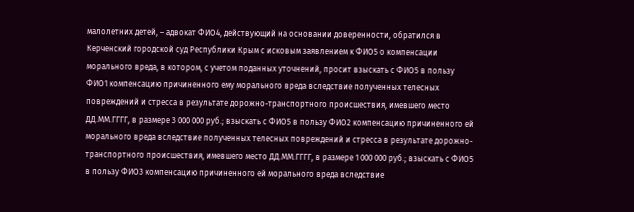малолетних детей, – адвокат ФИО4, действующий на основании доверенности, обратился в Керченский городской суд Республики Крым с исковым заявлением к ФИО5 о компенсации морального вреда, в котором, с учетом поданных уточнений, просит взыскать с ФИО5 в пользу ФИО1 компенсацию причиненного ему морального вреда вследствие полученных телесных повреждений и стресса в результате дорожно-транспортного происшествия, имевшего место ДД.ММ.ГГГГ, в размере 3 000 000 руб.; взыскать с ФИО5 в пользу ФИО2 компенсацию причиненного ей морального вреда вследствие полученных телесных повреждений и стресса в результате дорожно-транспортного происшествия, имевшего место ДД.ММ.ГГГГ, в размере 1 000 000 руб.; взыскать с ФИО5 в пользу ФИО3 компенсацию причиненного ей морального вреда вследствие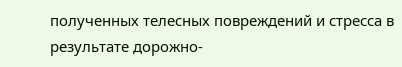полученных телесных повреждений и стресса в результате дорожно-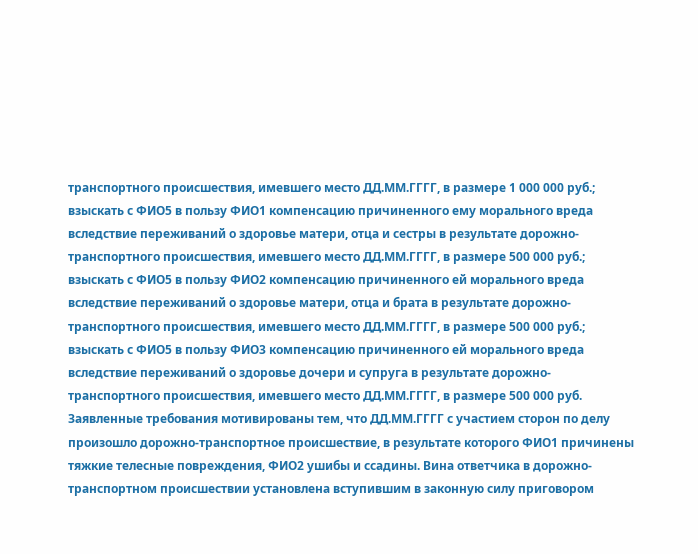транспортного происшествия, имевшего место ДД.ММ.ГГГГ, в размере 1 000 000 руб.; взыскать с ФИО5 в пользу ФИО1 компенсацию причиненного ему морального вреда вследствие переживаний о здоровье матери, отца и сестры в результате дорожно-транспортного происшествия, имевшего место ДД.ММ.ГГГГ, в размере 500 000 руб.; взыскать с ФИО5 в пользу ФИО2 компенсацию причиненного ей морального вреда вследствие переживаний о здоровье матери, отца и брата в результате дорожно-транспортного происшествия, имевшего место ДД.ММ.ГГГГ, в размере 500 000 руб.; взыскать с ФИО5 в пользу ФИО3 компенсацию причиненного ей морального вреда вследствие переживаний о здоровье дочери и супруга в результате дорожно-транспортного происшествия, имевшего место ДД.ММ.ГГГГ, в размере 500 000 руб. Заявленные требования мотивированы тем, что ДД.ММ.ГГГГ с участием сторон по делу произошло дорожно-транспортное происшествие, в результате которого ФИО1 причинены тяжкие телесные повреждения, ФИО2 ушибы и ссадины. Вина ответчика в дорожно-транспортном происшествии установлена вступившим в законную силу приговором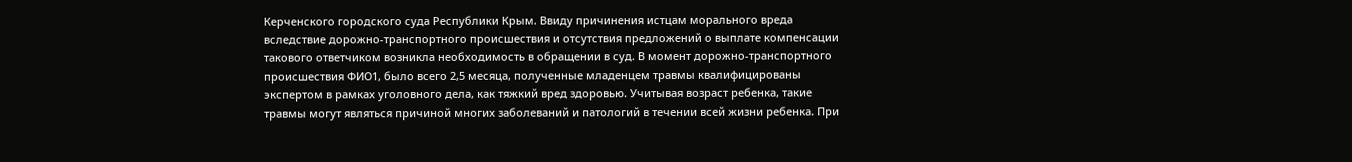Керченского городского суда Республики Крым. Ввиду причинения истцам морального вреда вследствие дорожно-транспортного происшествия и отсутствия предложений о выплате компенсации такового ответчиком возникла необходимость в обращении в суд. В момент дорожно-транспортного происшествия ФИО1, было всего 2,5 месяца, полученные младенцем травмы квалифицированы экспертом в рамках уголовного дела, как тяжкий вред здоровью. Учитывая возраст ребенка, такие травмы могут являться причиной многих заболеваний и патологий в течении всей жизни ребенка. При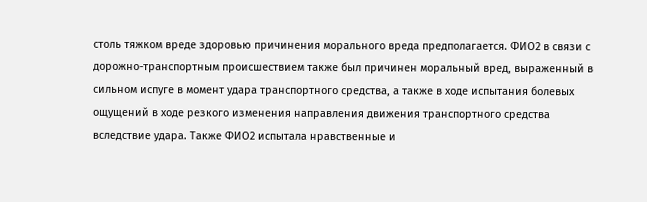столь тяжком вреде здоровью причинения морального вреда предполагается. ФИО2 в связи с дорожно-транспортным происшествием также был причинен моральный вред, выраженный в сильном испуге в момент удара транспортного средства, а также в ходе испытания болевых ощущений в ходе резкого изменения направления движения транспортного средства вследствие удара. Также ФИО2 испытала нравственные и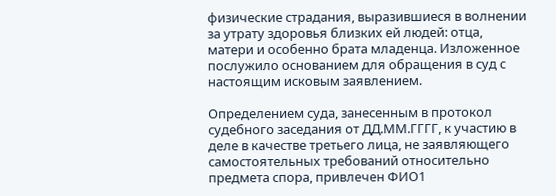физические страдания, выразившиеся в волнении за утрату здоровья близких ей людей: отца, матери и особенно брата младенца. Изложенное послужило основанием для обращения в суд с настоящим исковым заявлением.

Определением суда, занесенным в протокол судебного заседания от ДД.ММ.ГГГГ, к участию в деле в качестве третьего лица, не заявляющего самостоятельных требований относительно предмета спора, привлечен ФИО1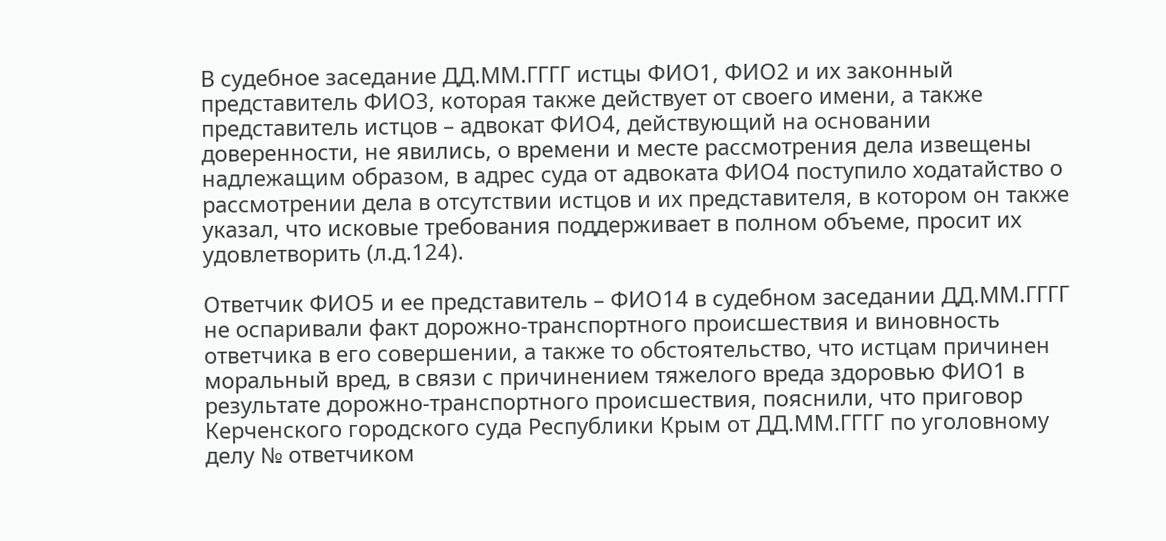В судебное заседание ДД.ММ.ГГГГ истцы ФИО1, ФИО2 и их законный представитель ФИО3, которая также действует от своего имени, а также представитель истцов – адвокат ФИО4, действующий на основании доверенности, не явились, о времени и месте рассмотрения дела извещены надлежащим образом, в адрес суда от адвоката ФИО4 поступило ходатайство о рассмотрении дела в отсутствии истцов и их представителя, в котором он также указал, что исковые требования поддерживает в полном объеме, просит их удовлетворить (л.д.124).

Ответчик ФИО5 и ее представитель – ФИО14 в судебном заседании ДД.ММ.ГГГГ не оспаривали факт дорожно-транспортного происшествия и виновность ответчика в его совершении, а также то обстоятельство, что истцам причинен моральный вред, в связи с причинением тяжелого вреда здоровью ФИО1 в результате дорожно-транспортного происшествия, пояснили, что приговор Керченского городского суда Республики Крым от ДД.ММ.ГГГГ по уголовному делу № ответчиком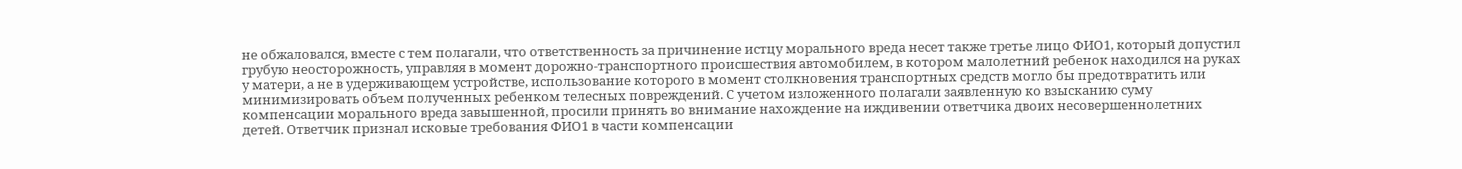не обжаловался, вместе с тем полагали, что ответственность за причинение истцу морального вреда несет также третье лицо ФИО1, который допустил грубую неосторожность, управляя в момент дорожно-транспортного происшествия автомобилем, в котором малолетний ребенок находился на руках у матери, а не в удерживающем устройстве, использование которого в момент столкновения транспортных средств могло бы предотвратить или минимизировать объем полученных ребенком телесных повреждений. С учетом изложенного полагали заявленную ко взысканию суму компенсации морального вреда завышенной, просили принять во внимание нахождение на иждивении ответчика двоих несовершеннолетних детей. Ответчик признал исковые требования ФИО1 в части компенсации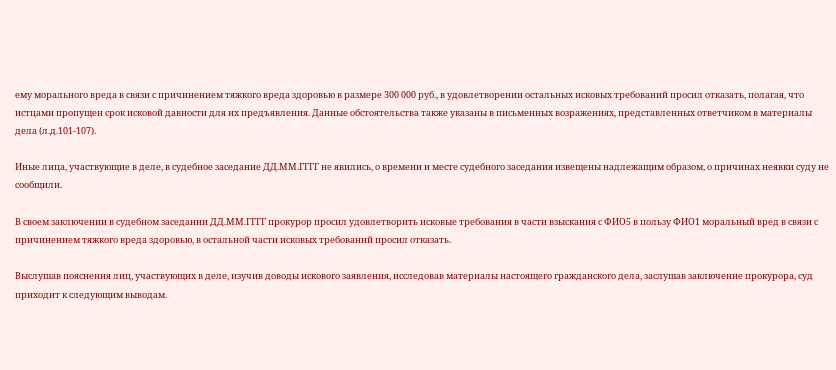ему морального вреда в связи с причинением тяжкого вреда здоровью в размере 300 000 руб., в удовлетворении остальных исковых требований просил отказать, полагая, что истцами пропущен срок исковой давности для их предъявления. Данные обстоятельства также указаны в письменных возражениях, представленных ответчиком в материалы дела (л.д.101-107).

Иные лица, участвующие в деле, в судебное заседание ДД.ММ.ГГГГ не явились, о времени и месте судебного заседания извещены надлежащим образом, о причинах неявки суду не сообщили.

В своем заключении в судебном заседании ДД.ММ.ГГГГ прокурор просил удовлетворить исковые требования в части взыскания с ФИО5 в пользу ФИО1 моральный вред в связи с причинением тяжкого вреда здоровью, в остальной части исковых требований просил отказать.

Выслушав пояснения лиц, участвующих в деле, изучив доводы искового заявления, исследовав материалы настоящего гражданского дела, заслушав заключение прокурора, суд приходит к следующим выводам.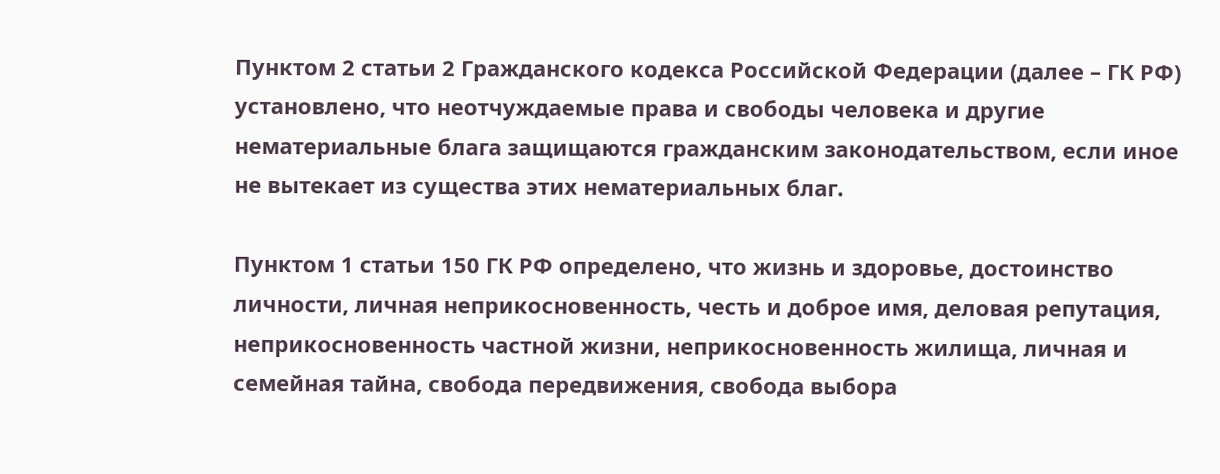Пунктом 2 статьи 2 Гражданского кодекса Российской Федерации (далее – ГК РФ) установлено, что неотчуждаемые права и свободы человека и другие нематериальные блага защищаются гражданским законодательством, если иное не вытекает из существа этих нематериальных благ.

Пунктом 1 статьи 150 ГК РФ определено, что жизнь и здоровье, достоинство личности, личная неприкосновенность, честь и доброе имя, деловая репутация, неприкосновенность частной жизни, неприкосновенность жилища, личная и семейная тайна, свобода передвижения, свобода выбора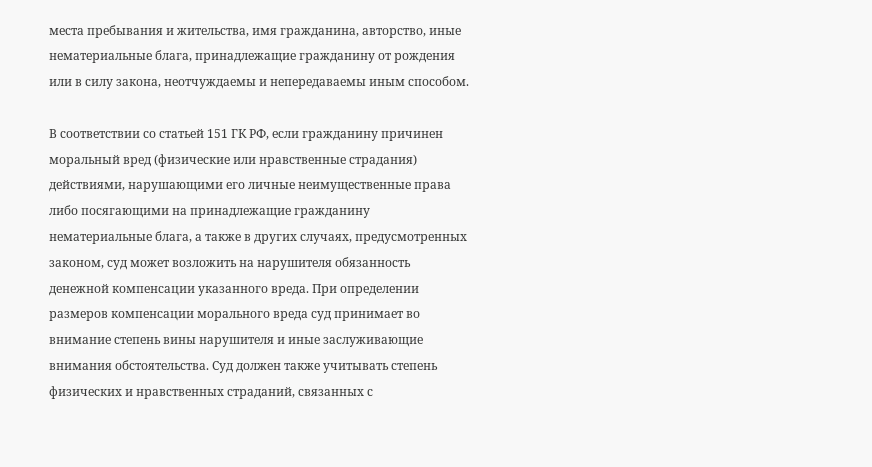места пребывания и жительства, имя гражданина, авторство, иные нематериальные блага, принадлежащие гражданину от рождения или в силу закона, неотчуждаемы и непередаваемы иным способом.

В соответствии со статьей 151 ГК РФ, если гражданину причинен моральный вред (физические или нравственные страдания) действиями, нарушающими его личные неимущественные права либо посягающими на принадлежащие гражданину нематериальные блага, а также в других случаях, предусмотренных законом, суд может возложить на нарушителя обязанность денежной компенсации указанного вреда. При определении размеров компенсации морального вреда суд принимает во внимание степень вины нарушителя и иные заслуживающие внимания обстоятельства. Суд должен также учитывать степень физических и нравственных страданий, связанных с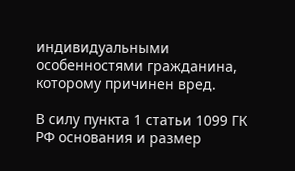индивидуальными особенностями гражданина, которому причинен вред.

В силу пункта 1 статьи 1099 ГК РФ основания и размер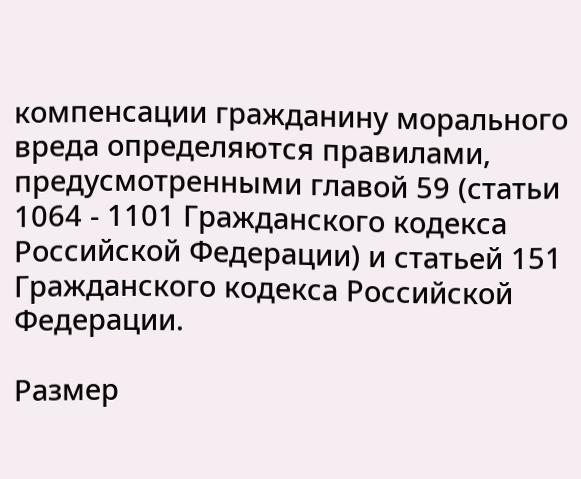компенсации гражданину морального вреда определяются правилами, предусмотренными главой 59 (статьи 1064 - 1101 Гражданского кодекса Российской Федерации) и статьей 151 Гражданского кодекса Российской Федерации.

Размер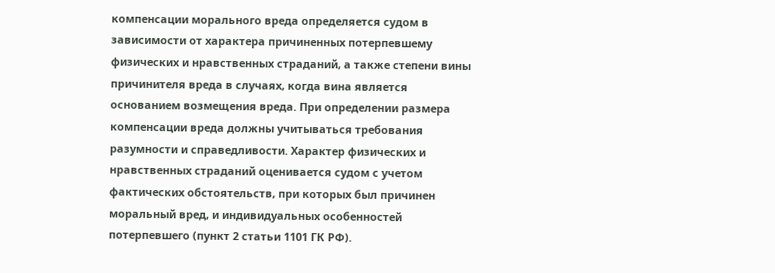компенсации морального вреда определяется судом в зависимости от характера причиненных потерпевшему физических и нравственных страданий, а также степени вины причинителя вреда в случаях, когда вина является основанием возмещения вреда. При определении размера компенсации вреда должны учитываться требования разумности и справедливости. Характер физических и нравственных страданий оценивается судом с учетом фактических обстоятельств, при которых был причинен моральный вред, и индивидуальных особенностей потерпевшего (пункт 2 статьи 1101 ГК РФ).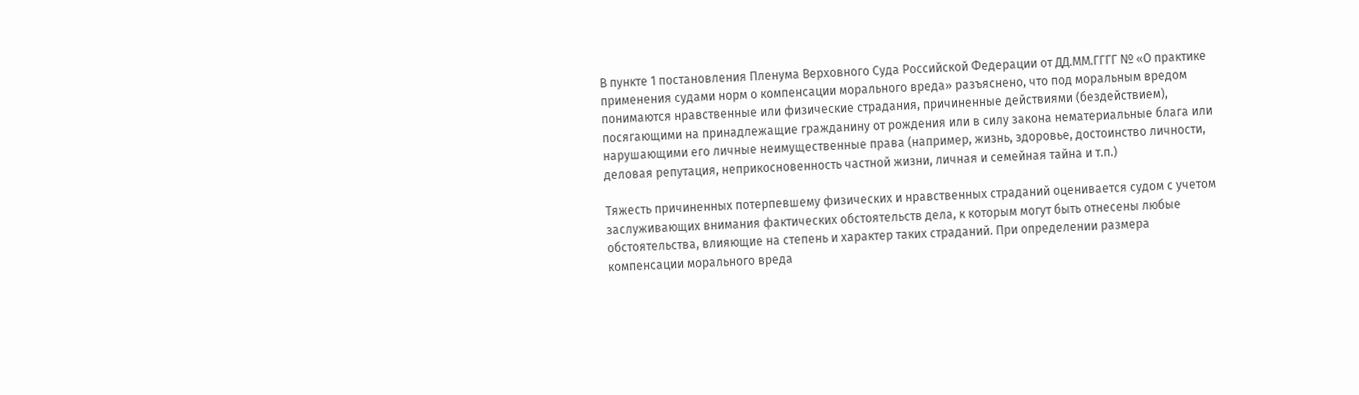В пункте 1 постановления Пленума Верховного Суда Российской Федерации от ДД.ММ.ГГГГ № «О практике применения судами норм о компенсации морального вреда» разъяснено, что под моральным вредом понимаются нравственные или физические страдания, причиненные действиями (бездействием), посягающими на принадлежащие гражданину от рождения или в силу закона нематериальные блага или нарушающими его личные неимущественные права (например, жизнь, здоровье, достоинство личности, деловая репутация, неприкосновенность частной жизни, личная и семейная тайна и т.п.)

Тяжесть причиненных потерпевшему физических и нравственных страданий оценивается судом с учетом заслуживающих внимания фактических обстоятельств дела, к которым могут быть отнесены любые обстоятельства, влияющие на степень и характер таких страданий. При определении размера компенсации морального вреда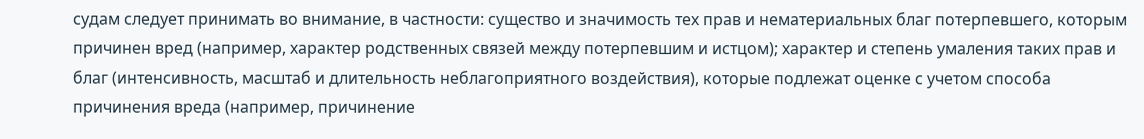судам следует принимать во внимание, в частности: существо и значимость тех прав и нематериальных благ потерпевшего, которым причинен вред (например, характер родственных связей между потерпевшим и истцом); характер и степень умаления таких прав и благ (интенсивность, масштаб и длительность неблагоприятного воздействия), которые подлежат оценке с учетом способа причинения вреда (например, причинение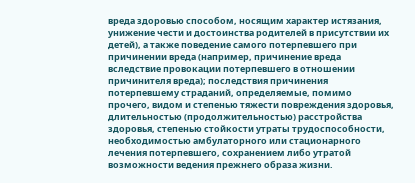вреда здоровью способом, носящим характер истязания, унижение чести и достоинства родителей в присутствии их детей), а также поведение самого потерпевшего при причинении вреда (например, причинение вреда вследствие провокации потерпевшего в отношении причинителя вреда); последствия причинения потерпевшему страданий, определяемые, помимо прочего, видом и степенью тяжести повреждения здоровья, длительностью (продолжительностью) расстройства здоровья, степенью стойкости утраты трудоспособности, необходимостью амбулаторного или стационарного лечения потерпевшего, сохранением либо утратой возможности ведения прежнего образа жизни.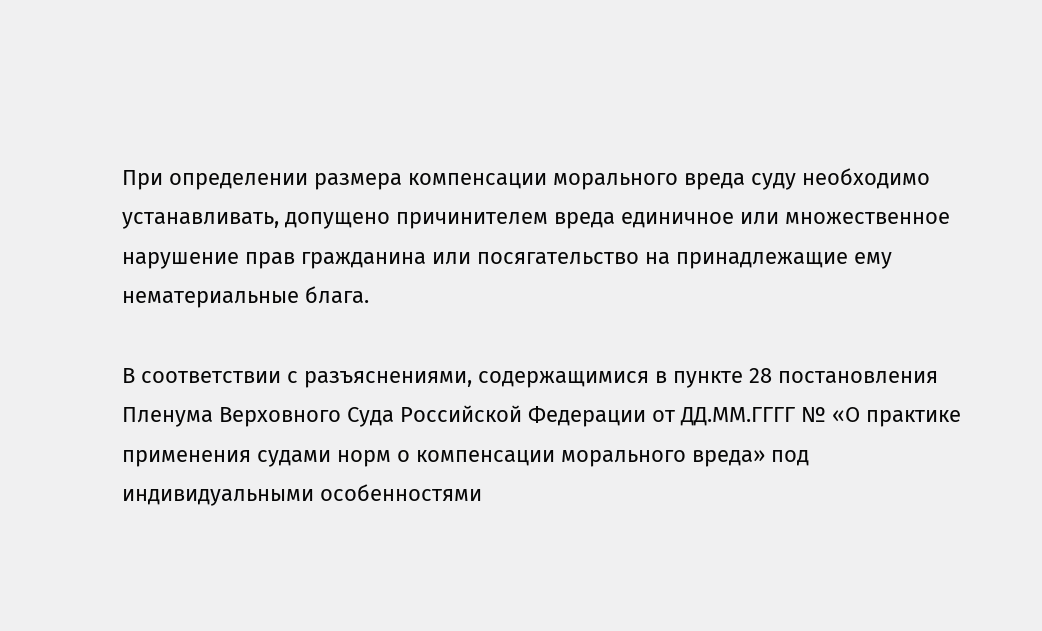При определении размера компенсации морального вреда суду необходимо устанавливать, допущено причинителем вреда единичное или множественное нарушение прав гражданина или посягательство на принадлежащие ему нематериальные блага.

В соответствии с разъяснениями, содержащимися в пункте 28 постановления Пленума Верховного Суда Российской Федерации от ДД.ММ.ГГГГ № «О практике применения судами норм о компенсации морального вреда» под индивидуальными особенностями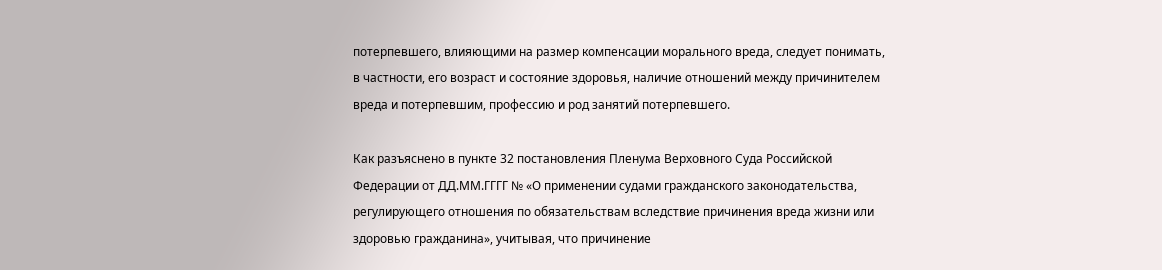потерпевшего, влияющими на размер компенсации морального вреда, следует понимать, в частности, его возраст и состояние здоровья, наличие отношений между причинителем вреда и потерпевшим, профессию и род занятий потерпевшего.

Как разъяснено в пункте 32 постановления Пленума Верховного Суда Российской Федерации от ДД.ММ.ГГГГ № «О применении судами гражданского законодательства, регулирующего отношения по обязательствам вследствие причинения вреда жизни или здоровью гражданина», учитывая, что причинение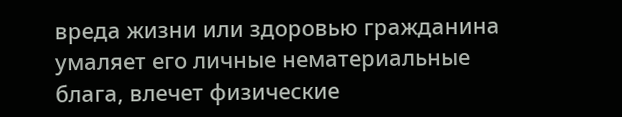вреда жизни или здоровью гражданина умаляет его личные нематериальные блага, влечет физические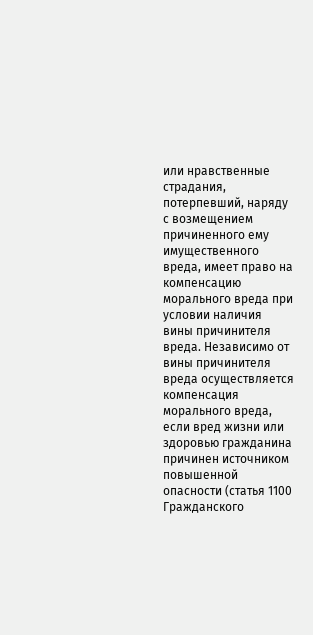или нравственные страдания, потерпевший, наряду с возмещением причиненного ему имущественного вреда, имеет право на компенсацию морального вреда при условии наличия вины причинителя вреда. Независимо от вины причинителя вреда осуществляется компенсация морального вреда, если вред жизни или здоровью гражданина причинен источником повышенной опасности (статья 1100 Гражданского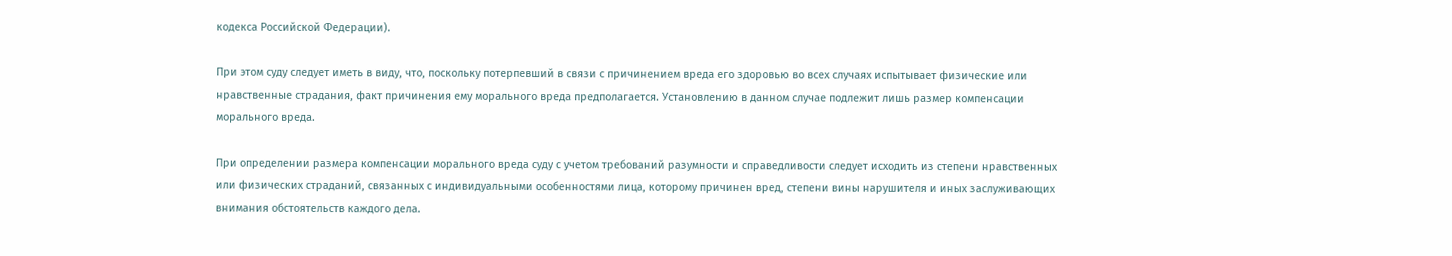кодекса Российской Федерации).

При этом суду следует иметь в виду, что, поскольку потерпевший в связи с причинением вреда его здоровью во всех случаях испытывает физические или нравственные страдания, факт причинения ему морального вреда предполагается. Установлению в данном случае подлежит лишь размер компенсации морального вреда.

При определении размера компенсации морального вреда суду с учетом требований разумности и справедливости следует исходить из степени нравственных или физических страданий, связанных с индивидуальными особенностями лица, которому причинен вред, степени вины нарушителя и иных заслуживающих внимания обстоятельств каждого дела.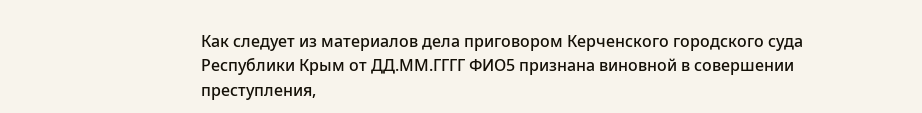Как следует из материалов дела приговором Керченского городского суда Республики Крым от ДД.ММ.ГГГГ ФИО5 признана виновной в совершении преступления,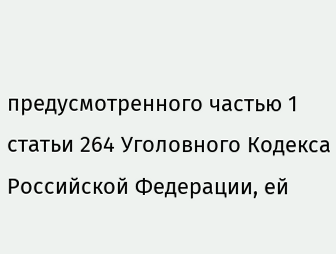предусмотренного частью 1 статьи 264 Уголовного Кодекса Российской Федерации, ей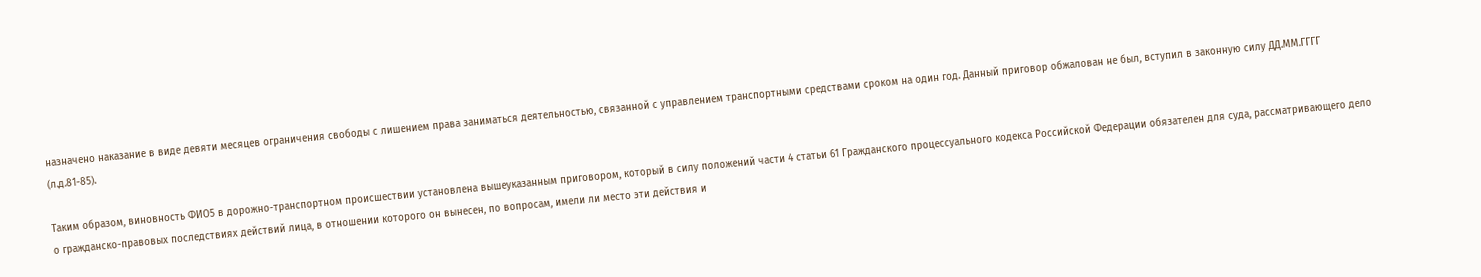назначено наказание в виде девяти месяцев ограничения свободы с лишением права заниматься деятельностью, связанной с управлением транспортными средствами сроком на один год. Данный приговор обжалован не был, вступил в законную силу ДД.ММ.ГГГГ (л.д.81-85).

Таким образом, виновность ФИО5 в дорожно-транспортном происшествии установлена вышеуказанным приговором, который в силу положений части 4 статьи 61 Гражданского процессуального кодекса Российской Федерации обязателен для суда, рассматривающего дело о гражданско-правовых последствиях действий лица, в отношении которого он вынесен, по вопросам, имели ли место эти действия и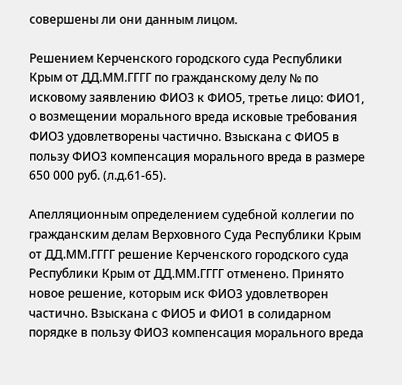совершены ли они данным лицом.

Решением Керченского городского суда Республики Крым от ДД.ММ.ГГГГ по гражданскому делу № по исковому заявлению ФИО3 к ФИО5, третье лицо: ФИО1, о возмещении морального вреда исковые требования ФИО3 удовлетворены частично. Взыскана с ФИО5 в пользу ФИО3 компенсация морального вреда в размере 650 000 руб. (л.д.61-65).

Апелляционным определением судебной коллегии по гражданским делам Верховного Суда Республики Крым от ДД.ММ.ГГГГ решение Керченского городского суда Республики Крым от ДД.ММ.ГГГГ отменено. Принято новое решение, которым иск ФИО3 удовлетворен частично. Взыскана с ФИО5 и ФИО1 в солидарном порядке в пользу ФИО3 компенсация морального вреда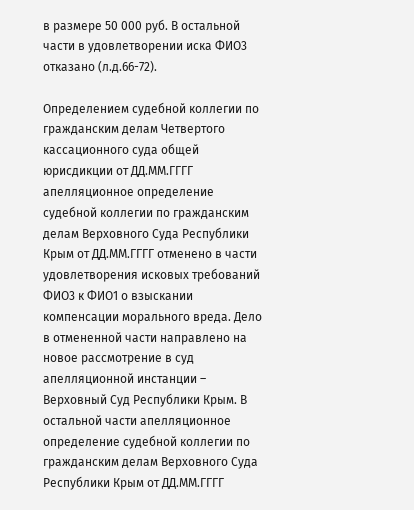в размере 50 000 руб. В остальной части в удовлетворении иска ФИО3 отказано (л.д.66-72).

Определением судебной коллегии по гражданским делам Четвертого кассационного суда общей юрисдикции от ДД.ММ.ГГГГ апелляционное определение судебной коллегии по гражданским делам Верховного Суда Республики Крым от ДД.ММ.ГГГГ отменено в части удовлетворения исковых требований ФИО3 к ФИО1 о взыскании компенсации морального вреда. Дело в отмененной части направлено на новое рассмотрение в суд апелляционной инстанции – Верховный Суд Республики Крым. В остальной части апелляционное определение судебной коллегии по гражданским делам Верховного Суда Республики Крым от ДД.ММ.ГГГГ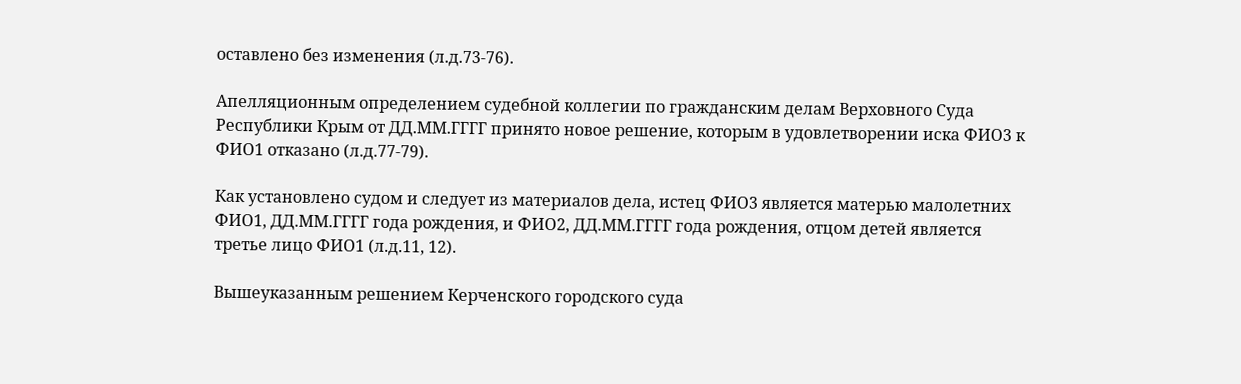оставлено без изменения (л.д.73-76).

Апелляционным определением судебной коллегии по гражданским делам Верховного Суда Республики Крым от ДД.ММ.ГГГГ принято новое решение, которым в удовлетворении иска ФИО3 к ФИО1 отказано (л.д.77-79).

Как установлено судом и следует из материалов дела, истец ФИО3 является матерью малолетних ФИО1, ДД.ММ.ГГГГ года рождения, и ФИО2, ДД.ММ.ГГГГ года рождения, отцом детей является третье лицо ФИО1 (л.д.11, 12).

Вышеуказанным решением Керченского городского суда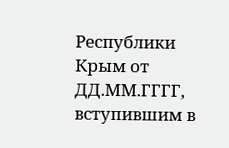Республики Крым от ДД.ММ.ГГГГ, вступившим в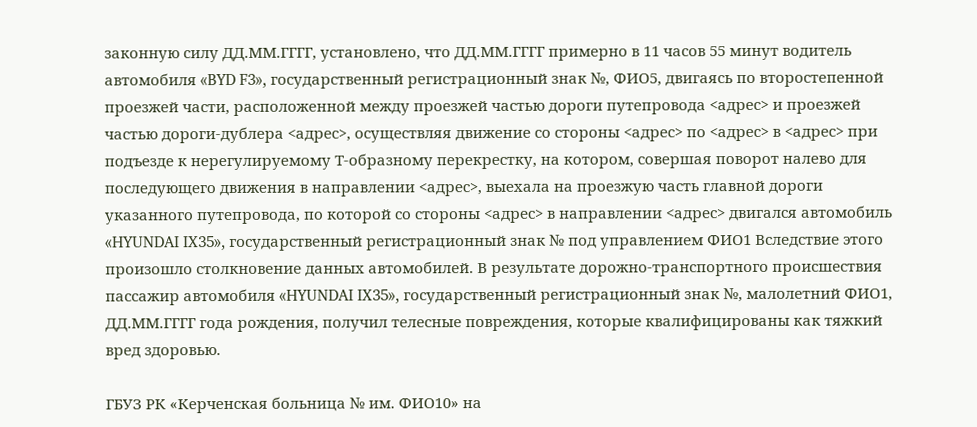законную силу ДД.ММ.ГГГГ, установлено, что ДД.ММ.ГГГГ примерно в 11 часов 55 минут водитель автомобиля «BYD F3», государственный регистрационный знак №, ФИО5, двигаясь по второстепенной проезжей части, расположенной между проезжей частью дороги путепровода <адрес> и проезжей частью дороги-дублера <адрес>, осуществляя движение со стороны <адрес> по <адрес> в <адрес> при подъезде к нерегулируемому Т-образному перекрестку, на котором, совершая поворот налево для последующего движения в направлении <адрес>, выехала на проезжую часть главной дороги указанного путепровода, по которой со стороны <адрес> в направлении <адрес> двигался автомобиль «HYUNDAI IX35», государственный регистрационный знак № под управлением ФИО1 Вследствие этого произошло столкновение данных автомобилей. В результате дорожно-транспортного происшествия пассажир автомобиля «HYUNDAI IX35», государственный регистрационный знак №, малолетний ФИО1, ДД.ММ.ГГГГ года рождения, получил телесные повреждения, которые квалифицированы как тяжкий вред здоровью.

ГБУЗ РК «Керченская больница № им. ФИО10» на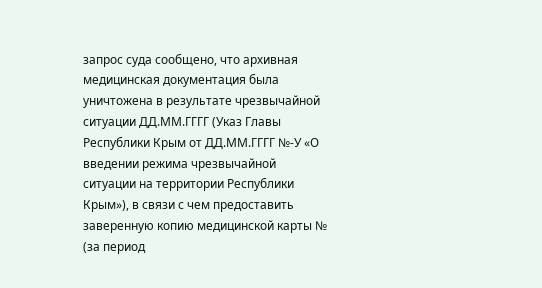запрос суда сообщено, что архивная медицинская документация была уничтожена в результате чрезвычайной ситуации ДД.ММ.ГГГГ (Указ Главы Республики Крым от ДД.ММ.ГГГГ №-У «О введении режима чрезвычайной ситуации на территории Республики Крым»), в связи с чем предоставить заверенную копию медицинской карты № (за период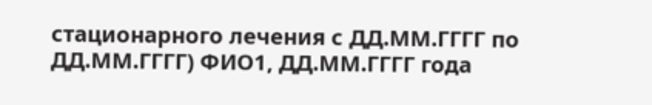стационарного лечения с ДД.ММ.ГГГГ по ДД.ММ.ГГГГ) ФИО1, ДД.ММ.ГГГГ года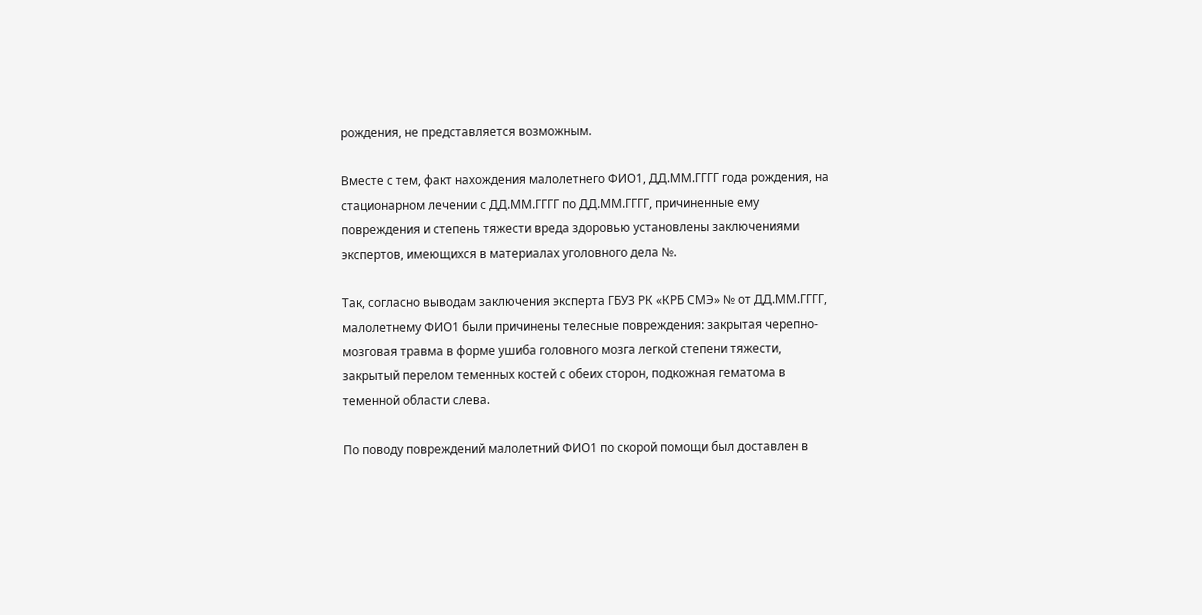рождения, не представляется возможным.

Вместе с тем, факт нахождения малолетнего ФИО1, ДД.ММ.ГГГГ года рождения, на стационарном лечении с ДД.ММ.ГГГГ по ДД.ММ.ГГГГ, причиненные ему повреждения и степень тяжести вреда здоровью установлены заключениями экспертов, имеющихся в материалах уголовного дела №.

Так, согласно выводам заключения эксперта ГБУЗ РК «КРБ СМЭ» № от ДД.ММ.ГГГГ, малолетнему ФИО1 были причинены телесные повреждения: закрытая черепно-мозговая травма в форме ушиба головного мозга легкой степени тяжести, закрытый перелом теменных костей с обеих сторон, подкожная гематома в теменной области слева.

По поводу повреждений малолетний ФИО1 по скорой помощи был доставлен в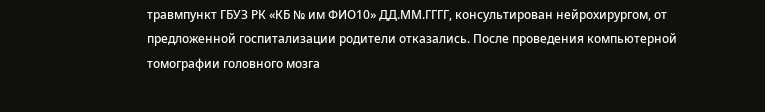травмпункт ГБУЗ РК «КБ № им ФИО10» ДД.ММ.ГГГГ, консультирован нейрохирургом, от предложенной госпитализации родители отказались. После проведения компьютерной томографии головного мозга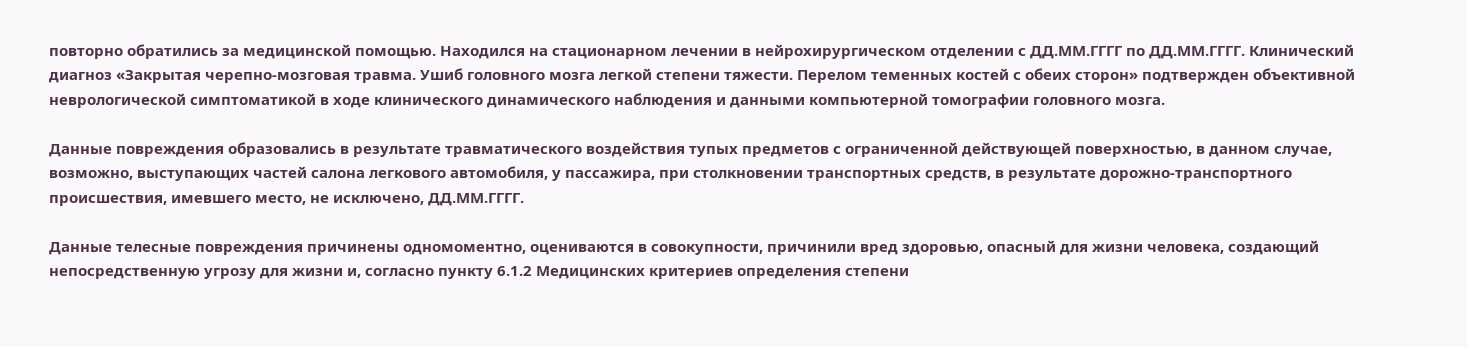повторно обратились за медицинской помощью. Находился на стационарном лечении в нейрохирургическом отделении с ДД.ММ.ГГГГ по ДД.ММ.ГГГГ. Клинический диагноз «Закрытая черепно-мозговая травма. Ушиб головного мозга легкой степени тяжести. Перелом теменных костей с обеих сторон» подтвержден объективной неврологической симптоматикой в ходе клинического динамического наблюдения и данными компьютерной томографии головного мозга.

Данные повреждения образовались в результате травматического воздействия тупых предметов с ограниченной действующей поверхностью, в данном случае, возможно, выступающих частей салона легкового автомобиля, у пассажира, при столкновении транспортных средств, в результате дорожно-транспортного происшествия, имевшего место, не исключено, ДД.ММ.ГГГГ.

Данные телесные повреждения причинены одномоментно, оцениваются в совокупности, причинили вред здоровью, опасный для жизни человека, создающий непосредственную угрозу для жизни и, согласно пункту 6.1.2 Медицинских критериев определения степени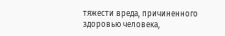тяжести вреда, причиненного здоровью человека,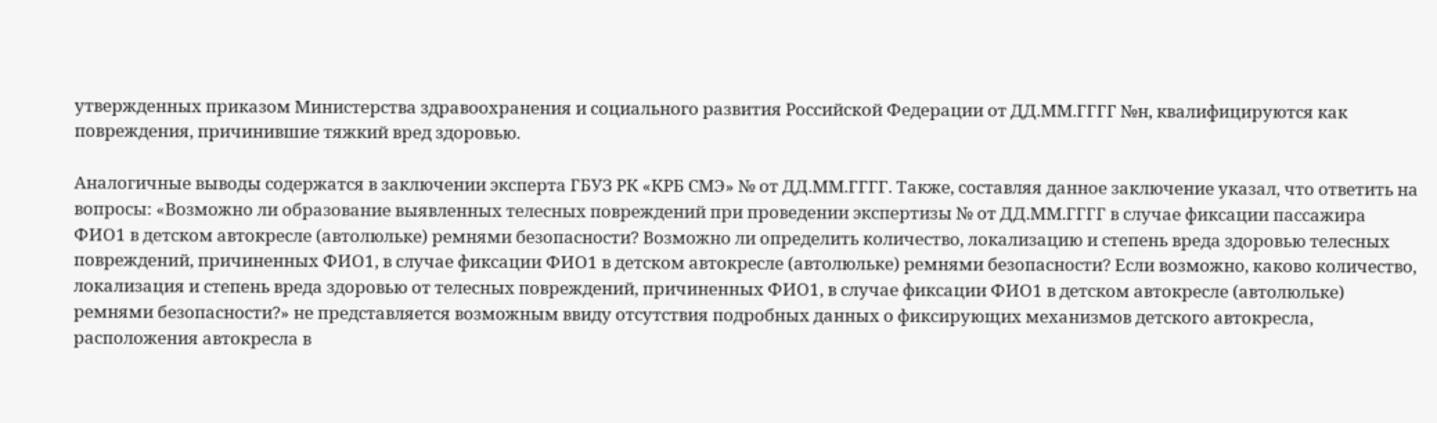утвержденных приказом Министерства здравоохранения и социального развития Российской Федерации от ДД.ММ.ГГГГ №н, квалифицируются как повреждения, причинившие тяжкий вред здоровью.

Аналогичные выводы содержатся в заключении эксперта ГБУЗ РК «КРБ СМЭ» № от ДД.ММ.ГГГГ. Также, составляя данное заключение указал, что ответить на вопросы: «Возможно ли образование выявленных телесных повреждений при проведении экспертизы № от ДД.ММ.ГГГГ в случае фиксации пассажира ФИО1 в детском автокресле (автолюльке) ремнями безопасности? Возможно ли определить количество, локализацию и степень вреда здоровью телесных повреждений, причиненных ФИО1, в случае фиксации ФИО1 в детском автокресле (автолюльке) ремнями безопасности? Если возможно, каково количество, локализация и степень вреда здоровью от телесных повреждений, причиненных ФИО1, в случае фиксации ФИО1 в детском автокресле (автолюльке) ремнями безопасности?» не представляется возможным ввиду отсутствия подробных данных о фиксирующих механизмов детского автокресла, расположения автокресла в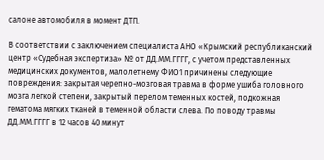салоне автомобиля в момент ДТП.

В соответствии с заключением специалиста АНО «Крымский республиканский центр «Судебная экспертиза» № от ДД.ММ.ГГГГ, с учетом представленных медицинских документов, малолетнему ФИО1 причинены следующие повреждения: закрытая черепно-мозговая травма в форме ушиба головного мозга легкой степени, закрытый перелом теменных костей, подкожная гематома мягких тканей в теменной области слева. По поводу травмы ДД.ММ.ГГГГ в 12 часов 40 минут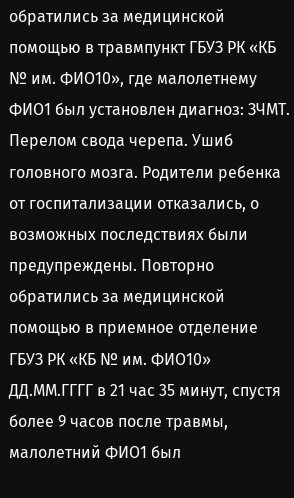обратились за медицинской помощью в травмпункт ГБУЗ РК «КБ № им. ФИО10», где малолетнему ФИО1 был установлен диагноз: ЗЧМТ. Перелом свода черепа. Ушиб головного мозга. Родители ребенка от госпитализации отказались, о возможных последствиях были предупреждены. Повторно обратились за медицинской помощью в приемное отделение ГБУЗ РК «КБ № им. ФИО10» ДД.ММ.ГГГГ в 21 час 35 минут, спустя более 9 часов после травмы, малолетний ФИО1 был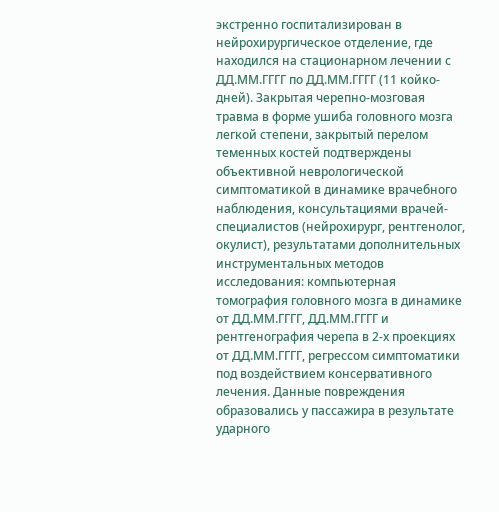экстренно госпитализирован в нейрохирургическое отделение, где находился на стационарном лечении с ДД.ММ.ГГГГ по ДД.ММ.ГГГГ (11 койко-дней). Закрытая черепно-мозговая травма в форме ушиба головного мозга легкой степени, закрытый перелом теменных костей подтверждены объективной неврологической симптоматикой в динамике врачебного наблюдения, консультациями врачей-специалистов (нейрохирург, рентгенолог, окулист), результатами дополнительных инструментальных методов исследования: компьютерная томография головного мозга в динамике от ДД.ММ.ГГГГ, ДД.ММ.ГГГГ и рентгенография черепа в 2-х проекциях от ДД.ММ.ГГГГ, регрессом симптоматики под воздействием консервативного лечения. Данные повреждения образовались у пассажира в результате ударного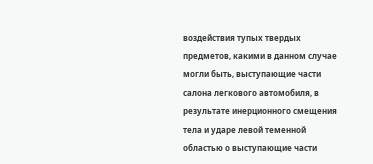воздействия тупых твердых предметов, какими в данном случае могли быть, выступающие части салона легкового автомобиля, в результате инерционного смещения тела и ударе левой теменной областью о выступающие части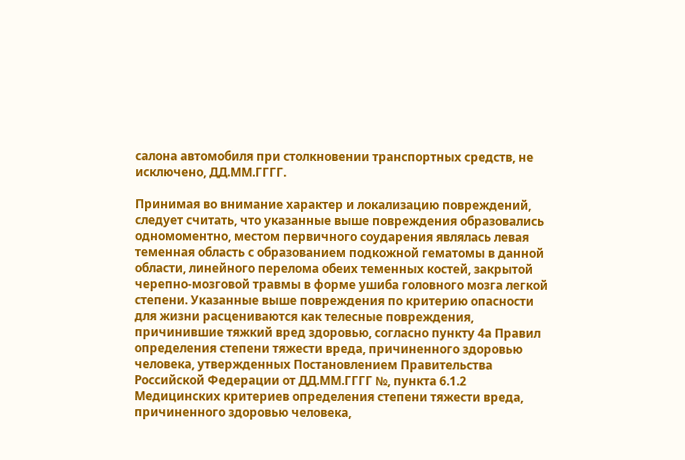салона автомобиля при столкновении транспортных средств, не исключено, ДД.ММ.ГГГГ.

Принимая во внимание характер и локализацию повреждений, следует считать, что указанные выше повреждения образовались одномоментно, местом первичного соударения являлась левая теменная область с образованием подкожной гематомы в данной области, линейного перелома обеих теменных костей, закрытой черепно-мозговой травмы в форме ушиба головного мозга легкой степени. Указанные выше повреждения по критерию опасности для жизни расцениваются как телесные повреждения, причинившие тяжкий вред здоровью, согласно пункту 4а Правил определения степени тяжести вреда, причиненного здоровью человека, утвержденных Постановлением Правительства Российской Федерации от ДД.ММ.ГГГГ №, пункта 6.1.2 Медицинских критериев определения степени тяжести вреда, причиненного здоровью человека,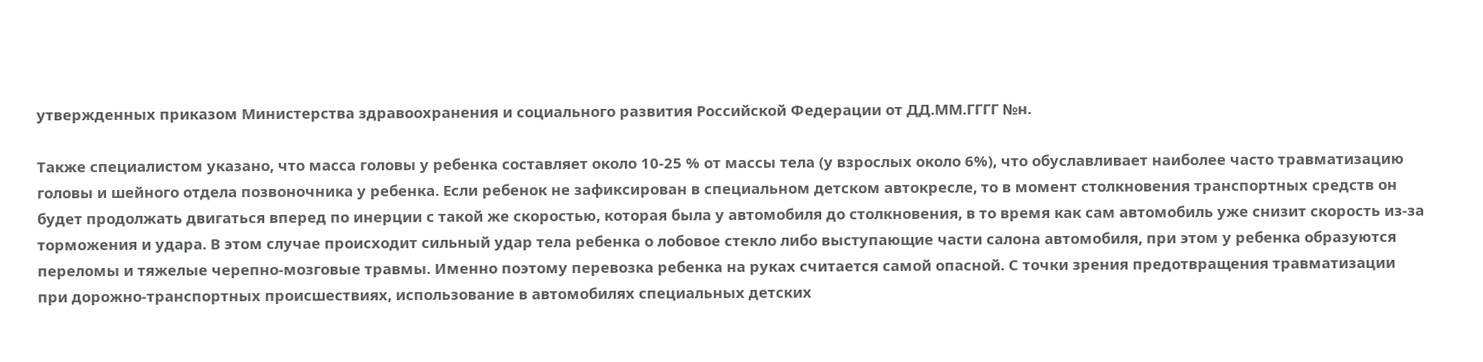утвержденных приказом Министерства здравоохранения и социального развития Российской Федерации от ДД.ММ.ГГГГ №н.

Также специалистом указано, что масса головы у ребенка составляет около 10-25 % от массы тела (у взрослых около 6%), что обуславливает наиболее часто травматизацию головы и шейного отдела позвоночника у ребенка. Если ребенок не зафиксирован в специальном детском автокресле, то в момент столкновения транспортных средств он будет продолжать двигаться вперед по инерции с такой же скоростью, которая была у автомобиля до столкновения, в то время как сам автомобиль уже снизит скорость из-за торможения и удара. В этом случае происходит сильный удар тела ребенка о лобовое стекло либо выступающие части салона автомобиля, при этом у ребенка образуются переломы и тяжелые черепно-мозговые травмы. Именно поэтому перевозка ребенка на руках считается самой опасной. С точки зрения предотвращения травматизации при дорожно-транспортных происшествиях, использование в автомобилях специальных детских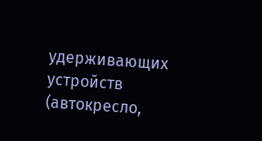удерживающих устройств (автокресло,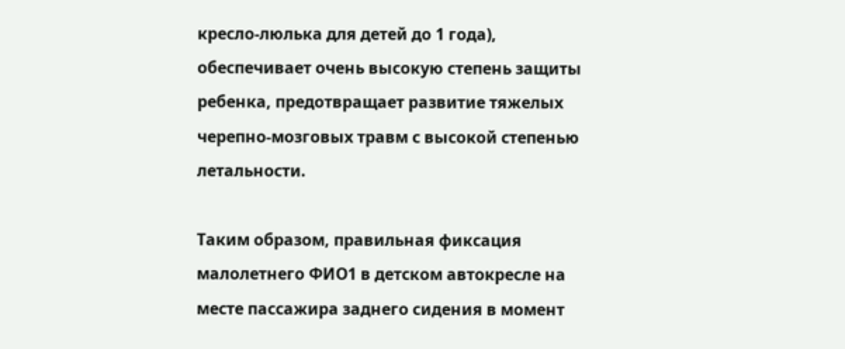кресло-люлька для детей до 1 года), обеспечивает очень высокую степень защиты ребенка, предотвращает развитие тяжелых черепно-мозговых травм с высокой степенью летальности.

Таким образом, правильная фиксация малолетнего ФИО1 в детском автокресле на месте пассажира заднего сидения в момент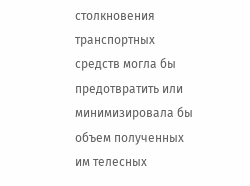столкновения транспортных средств могла бы предотвратить или минимизировала бы объем полученных им телесных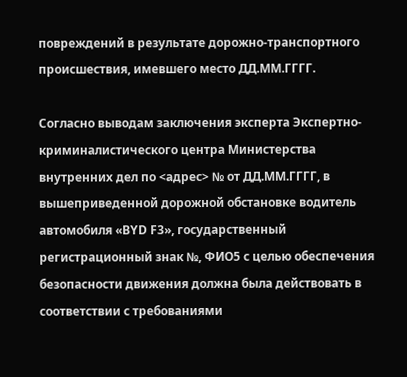повреждений в результате дорожно-транспортного происшествия, имевшего место ДД.ММ.ГГГГ.

Согласно выводам заключения эксперта Экспертно-криминалистического центра Министерства внутренних дел по <адрес> № от ДД.ММ.ГГГГ, в вышеприведенной дорожной обстановке водитель автомобиля «BYD F3», государственный регистрационный знак №, ФИО5 с целью обеспечения безопасности движения должна была действовать в соответствии с требованиями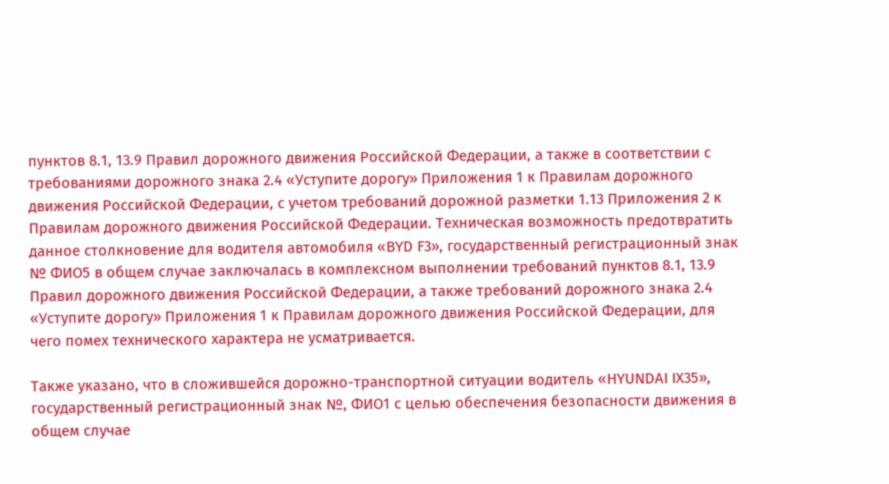пунктов 8.1, 13.9 Правил дорожного движения Российской Федерации, а также в соответствии с требованиями дорожного знака 2.4 «Уступите дорогу» Приложения 1 к Правилам дорожного движения Российской Федерации, с учетом требований дорожной разметки 1.13 Приложения 2 к Правилам дорожного движения Российской Федерации. Техническая возможность предотвратить данное столкновение для водителя автомобиля «BYD F3», государственный регистрационный знак № ФИО5 в общем случае заключалась в комплексном выполнении требований пунктов 8.1, 13.9 Правил дорожного движения Российской Федерации, а также требований дорожного знака 2.4 «Уступите дорогу» Приложения 1 к Правилам дорожного движения Российской Федерации, для чего помех технического характера не усматривается.

Также указано, что в сложившейся дорожно-транспортной ситуации водитель «HYUNDAI IX35», государственный регистрационный знак №, ФИО1 с целью обеспечения безопасности движения в общем случае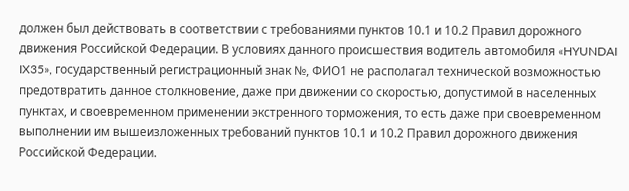должен был действовать в соответствии с требованиями пунктов 10.1 и 10.2 Правил дорожного движения Российской Федерации. В условиях данного происшествия водитель автомобиля «HYUNDAI IX35», государственный регистрационный знак №, ФИО1 не располагал технической возможностью предотвратить данное столкновение, даже при движении со скоростью, допустимой в населенных пунктах, и своевременном применении экстренного торможения, то есть даже при своевременном выполнении им вышеизложенных требований пунктов 10.1 и 10.2 Правил дорожного движения Российской Федерации.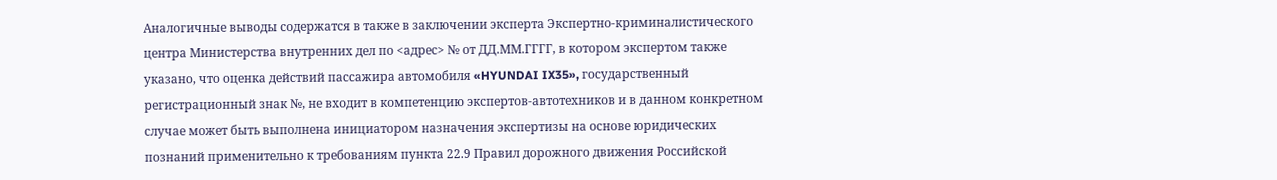Аналогичные выводы содержатся в также в заключении эксперта Экспертно-криминалистического центра Министерства внутренних дел по <адрес> № от ДД.ММ.ГГГГ, в котором экспертом также указано, что оценка действий пассажира автомобиля «HYUNDAI IX35», государственный регистрационный знак №, не входит в компетенцию экспертов-автотехников и в данном конкретном случае может быть выполнена инициатором назначения экспертизы на основе юридических познаний применительно к требованиям пункта 22.9 Правил дорожного движения Российской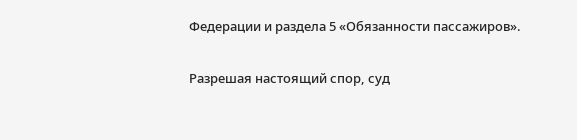Федерации и раздела 5 «Обязанности пассажиров».

Разрешая настоящий спор, суд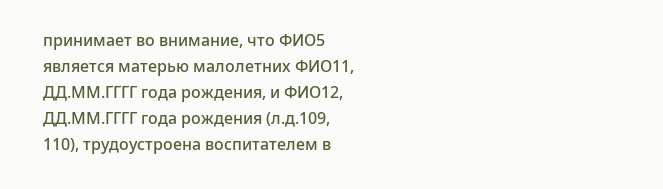принимает во внимание, что ФИО5 является матерью малолетних ФИО11, ДД.ММ.ГГГГ года рождения, и ФИО12, ДД.ММ.ГГГГ года рождения (л.д.109, 110), трудоустроена воспитателем в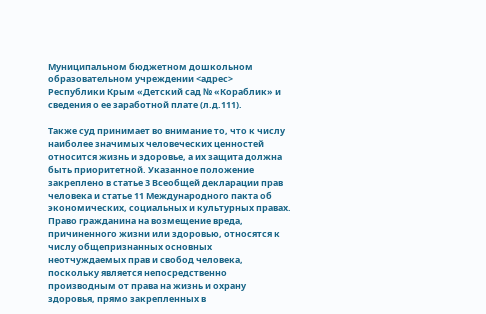Муниципальном бюджетном дошкольном образовательном учреждении <адрес> Республики Крым «Детский сад № «Кораблик» и сведения о ее заработной плате (л.д.111).

Также суд принимает во внимание то, что к числу наиболее значимых человеческих ценностей относится жизнь и здоровье, а их защита должна быть приоритетной. Указанное положение закреплено в статье 3 Всеобщей декларации прав человека и статье 11 Международного пакта об экономических, социальных и культурных правах. Право гражданина на возмещение вреда, причиненного жизни или здоровью, относятся к числу общепризнанных основных неотчуждаемых прав и свобод человека, поскольку является непосредственно производным от права на жизнь и охрану здоровья, прямо закрепленных в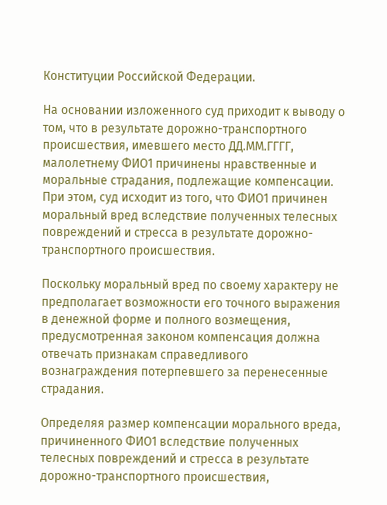Конституции Российской Федерации.

На основании изложенного суд приходит к выводу о том, что в результате дорожно-транспортного происшествия, имевшего место ДД.ММ.ГГГГ, малолетнему ФИО1 причинены нравственные и моральные страдания, подлежащие компенсации. При этом, суд исходит из того, что ФИО1 причинен моральный вред вследствие полученных телесных повреждений и стресса в результате дорожно-транспортного происшествия.

Поскольку моральный вред по своему характеру не предполагает возможности его точного выражения в денежной форме и полного возмещения, предусмотренная законом компенсация должна отвечать признакам справедливого вознаграждения потерпевшего за перенесенные страдания.

Определяя размер компенсации морального вреда, причиненного ФИО1 вследствие полученных телесных повреждений и стресса в результате дорожно-транспортного происшествия,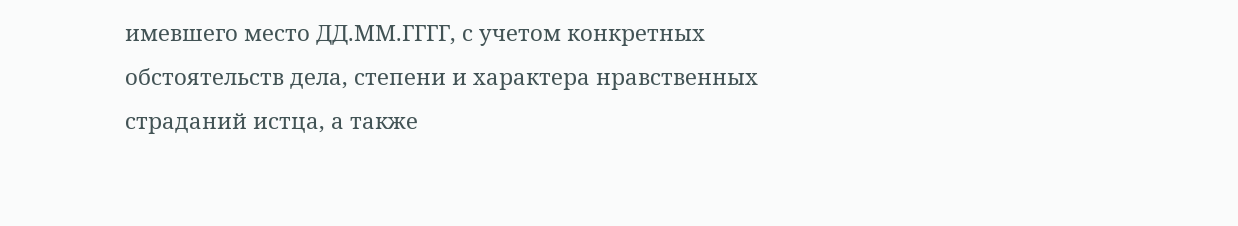имевшего место ДД.ММ.ГГГГ, с учетом конкретных обстоятельств дела, степени и характера нравственных страданий истца, а также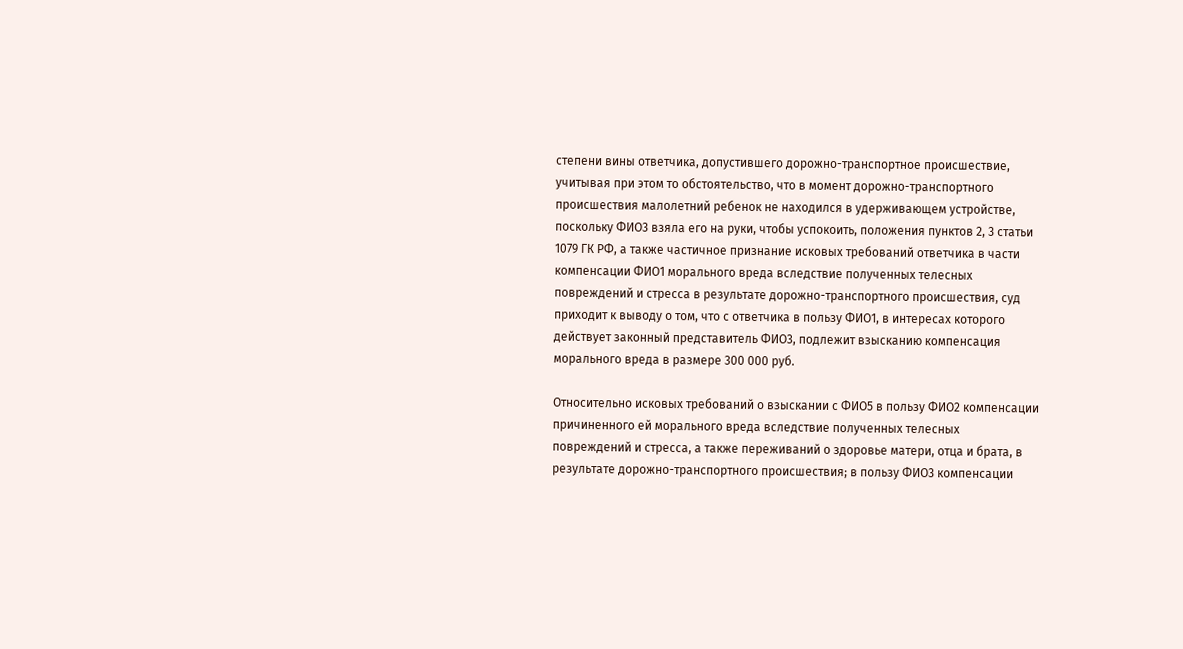степени вины ответчика, допустившего дорожно-транспортное происшествие, учитывая при этом то обстоятельство, что в момент дорожно-транспортного происшествия малолетний ребенок не находился в удерживающем устройстве, поскольку ФИО3 взяла его на руки, чтобы успокоить, положения пунктов 2, 3 статьи 1079 ГК РФ, а также частичное признание исковых требований ответчика в части компенсации ФИО1 морального вреда вследствие полученных телесных повреждений и стресса в результате дорожно-транспортного происшествия, суд приходит к выводу о том, что с ответчика в пользу ФИО1, в интересах которого действует законный представитель ФИО3, подлежит взысканию компенсация морального вреда в размере 300 000 руб.

Относительно исковых требований о взыскании с ФИО5 в пользу ФИО2 компенсации причиненного ей морального вреда вследствие полученных телесных повреждений и стресса, а также переживаний о здоровье матери, отца и брата, в результате дорожно-транспортного происшествия; в пользу ФИО3 компенсации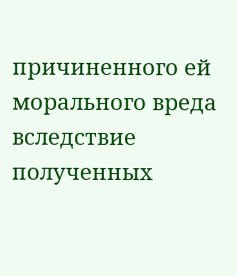причиненного ей морального вреда вследствие полученных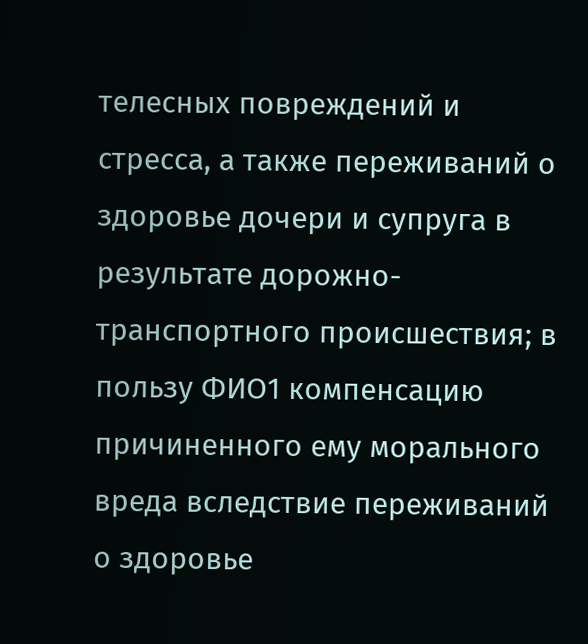телесных повреждений и стресса, а также переживаний о здоровье дочери и супруга в результате дорожно-транспортного происшествия; в пользу ФИО1 компенсацию причиненного ему морального вреда вследствие переживаний о здоровье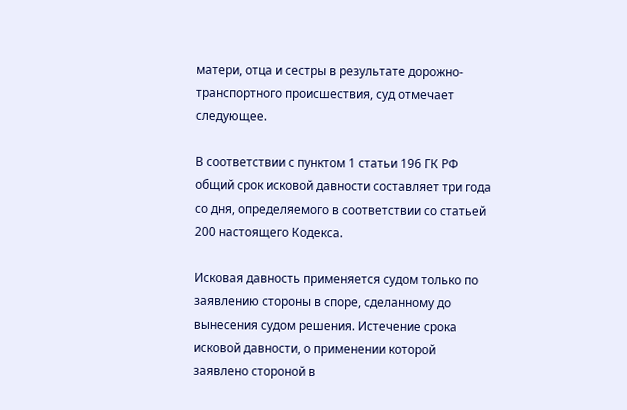матери, отца и сестры в результате дорожно-транспортного происшествия, суд отмечает следующее.

В соответствии с пунктом 1 статьи 196 ГК РФ общий срок исковой давности составляет три года со дня, определяемого в соответствии со статьей 200 настоящего Кодекса.

Исковая давность применяется судом только по заявлению стороны в споре, сделанному до вынесения судом решения. Истечение срока исковой давности, о применении которой заявлено стороной в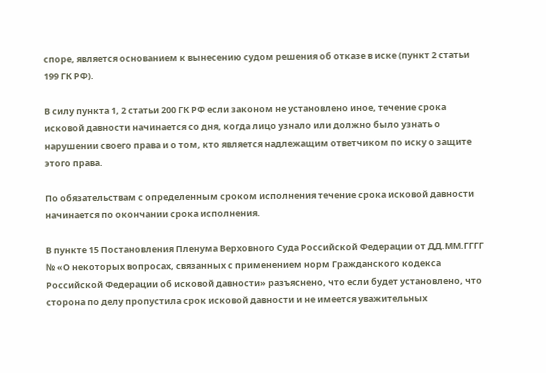споре, является основанием к вынесению судом решения об отказе в иске (пункт 2 статьи 199 ГК РФ).

В силу пункта 1, 2 статьи 200 ГК РФ если законом не установлено иное, течение срока исковой давности начинается со дня, когда лицо узнало или должно было узнать о нарушении своего права и о том, кто является надлежащим ответчиком по иску о защите этого права.

По обязательствам с определенным сроком исполнения течение срока исковой давности начинается по окончании срока исполнения.

В пункте 15 Постановления Пленума Верховного Суда Российской Федерации от ДД.ММ.ГГГГ № «О некоторых вопросах, связанных с применением норм Гражданского кодекса Российской Федерации об исковой давности» разъяснено, что если будет установлено, что сторона по делу пропустила срок исковой давности и не имеется уважительных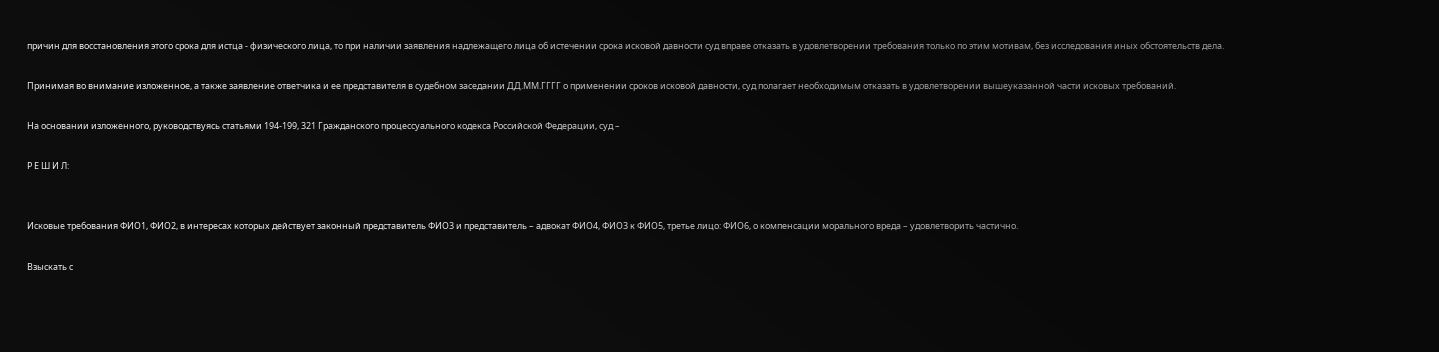причин для восстановления этого срока для истца - физического лица, то при наличии заявления надлежащего лица об истечении срока исковой давности суд вправе отказать в удовлетворении требования только по этим мотивам, без исследования иных обстоятельств дела.

Принимая во внимание изложенное, а также заявление ответчика и ее представителя в судебном заседании ДД.ММ.ГГГГ о применении сроков исковой давности, суд полагает необходимым отказать в удовлетворении вышеуказанной части исковых требований.

На основании изложенного, руководствуясь статьями 194-199, 321 Гражданского процессуального кодекса Российской Федерации, суд –

Р Е Ш И Л:


Исковые требования ФИО1, ФИО2, в интересах которых действует законный представитель ФИО3 и представитель – адвокат ФИО4, ФИО3 к ФИО5, третье лицо: ФИО6, о компенсации морального вреда – удовлетворить частично.

Взыскать с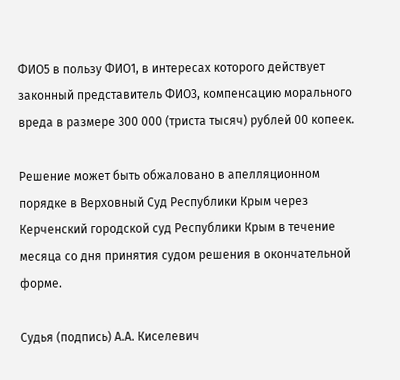ФИО5 в пользу ФИО1, в интересах которого действует законный представитель ФИО3, компенсацию морального вреда в размере 300 000 (триста тысяч) рублей 00 копеек.

Решение может быть обжаловано в апелляционном порядке в Верховный Суд Республики Крым через Керченский городской суд Республики Крым в течение месяца со дня принятия судом решения в окончательной форме.

Судья (подпись) А.А. Киселевич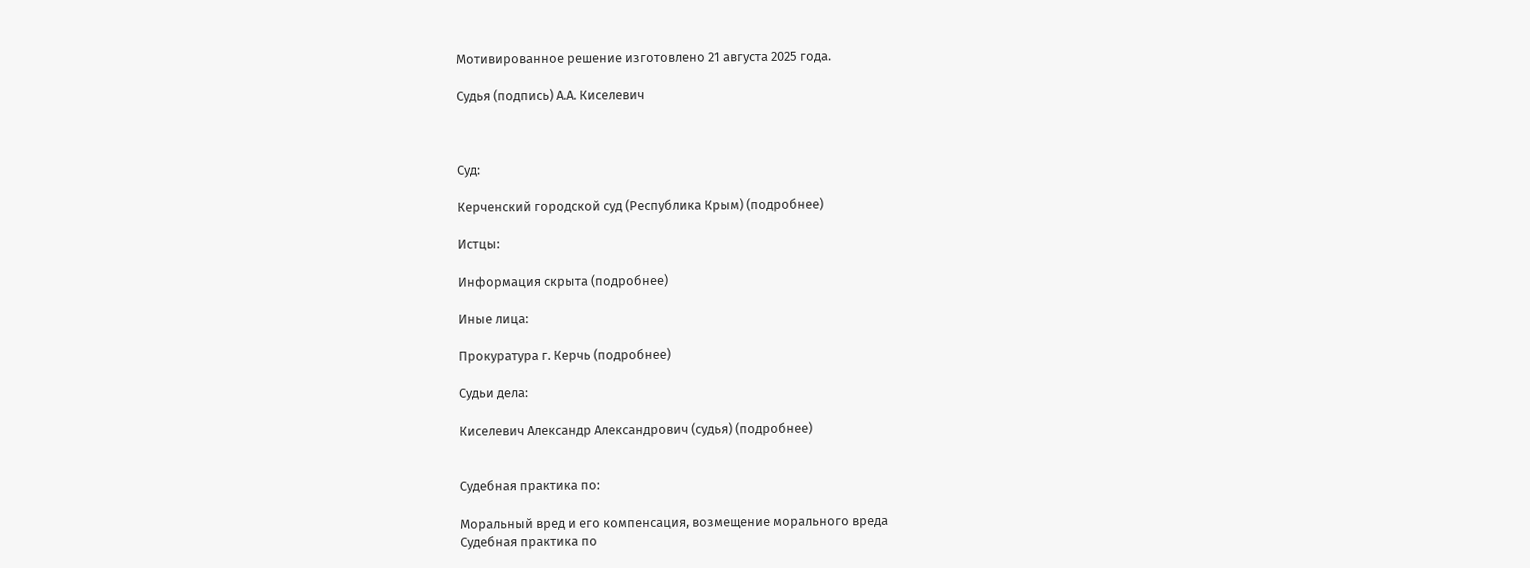Мотивированное решение изготовлено 21 августа 2025 года.

Судья (подпись) А.А. Киселевич



Суд:

Керченский городской суд (Республика Крым) (подробнее)

Истцы:

Информация скрыта (подробнее)

Иные лица:

Прокуратура г. Керчь (подробнее)

Судьи дела:

Киселевич Александр Александрович (судья) (подробнее)


Судебная практика по:

Моральный вред и его компенсация, возмещение морального вреда
Судебная практика по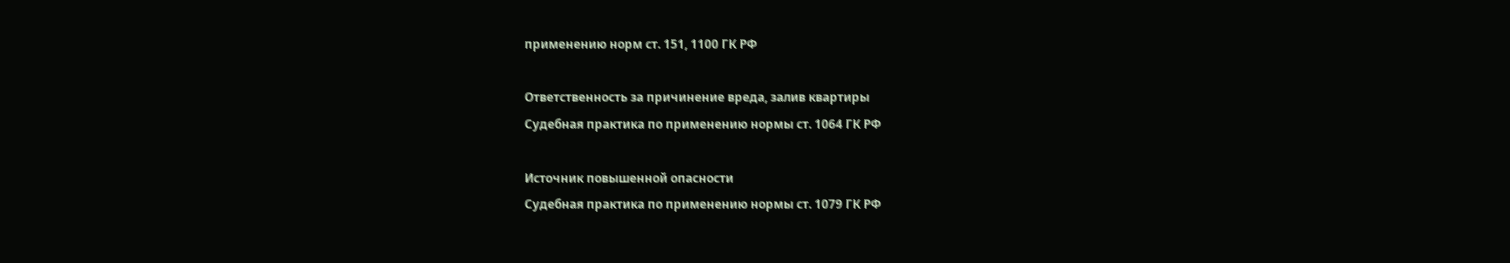применению норм ст. 151, 1100 ГК РФ

Ответственность за причинение вреда, залив квартиры
Судебная практика по применению нормы ст. 1064 ГК РФ

Источник повышенной опасности
Судебная практика по применению нормы ст. 1079 ГК РФ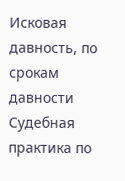Исковая давность, по срокам давности
Судебная практика по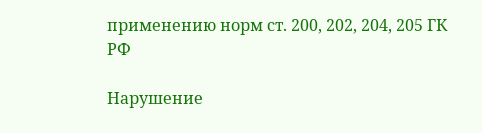применению норм ст. 200, 202, 204, 205 ГК РФ

Нарушение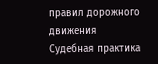правил дорожного движения
Судебная практика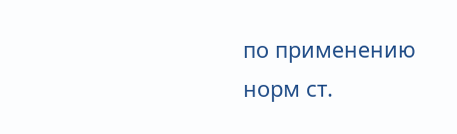по применению норм ст.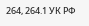264, 264.1 УК РФ